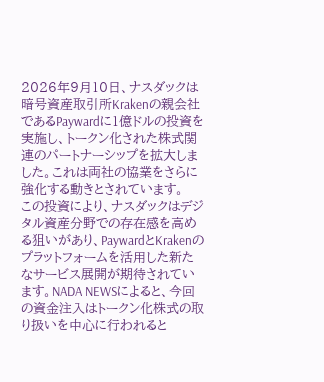2026年9月10日、ナスダックは暗号資産取引所Krakenの親会社であるPaywardに1億ドルの投資を実施し、トークン化された株式関連のパートナーシップを拡大しました。これは両社の協業をさらに強化する動きとされています。
この投資により、ナスダックはデジタル資産分野での存在感を高める狙いがあり、PaywardとKrakenのプラットフォームを活用した新たなサービス展開が期待されています。NADA NEWSによると、今回の資金注入はトークン化株式の取り扱いを中心に行われると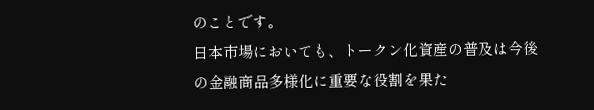のことです。
日本市場においても、トークン化資産の普及は今後の金融商品多様化に重要な役割を果た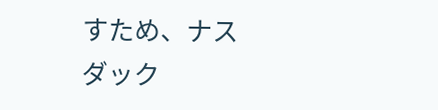すため、ナスダック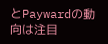とPaywardの動向は注目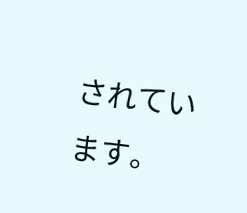されています。